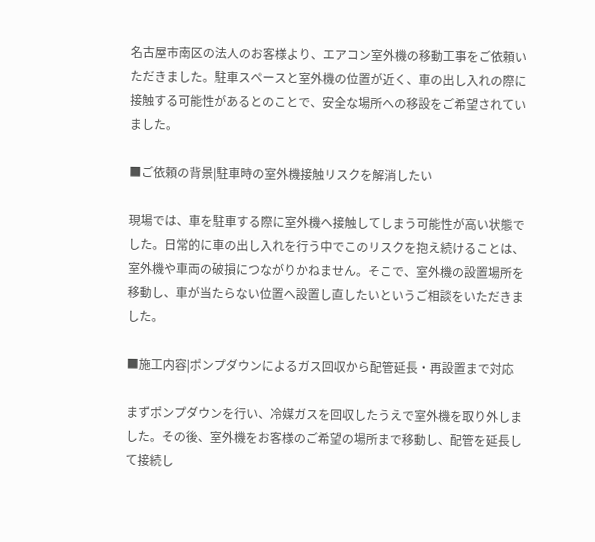名古屋市南区の法人のお客様より、エアコン室外機の移動工事をご依頼いただきました。駐車スペースと室外機の位置が近く、車の出し入れの際に接触する可能性があるとのことで、安全な場所への移設をご希望されていました。

■ご依頼の背景|駐車時の室外機接触リスクを解消したい

現場では、車を駐車する際に室外機へ接触してしまう可能性が高い状態でした。日常的に車の出し入れを行う中でこのリスクを抱え続けることは、室外機や車両の破損につながりかねません。そこで、室外機の設置場所を移動し、車が当たらない位置へ設置し直したいというご相談をいただきました。

■施工内容|ポンプダウンによるガス回収から配管延長・再設置まで対応

まずポンプダウンを行い、冷媒ガスを回収したうえで室外機を取り外しました。その後、室外機をお客様のご希望の場所まで移動し、配管を延長して接続し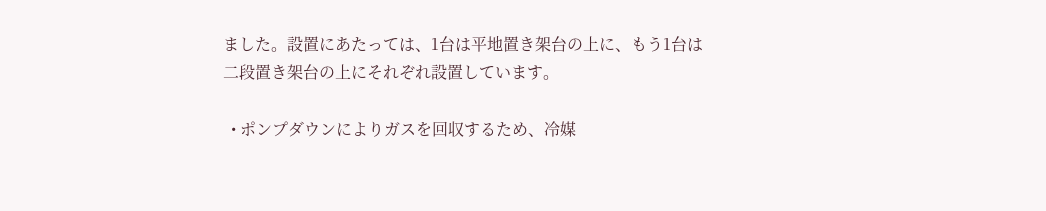ました。設置にあたっては、1台は平地置き架台の上に、もう1台は二段置き架台の上にそれぞれ設置しています。

  • ポンプダウンによりガスを回収するため、冷媒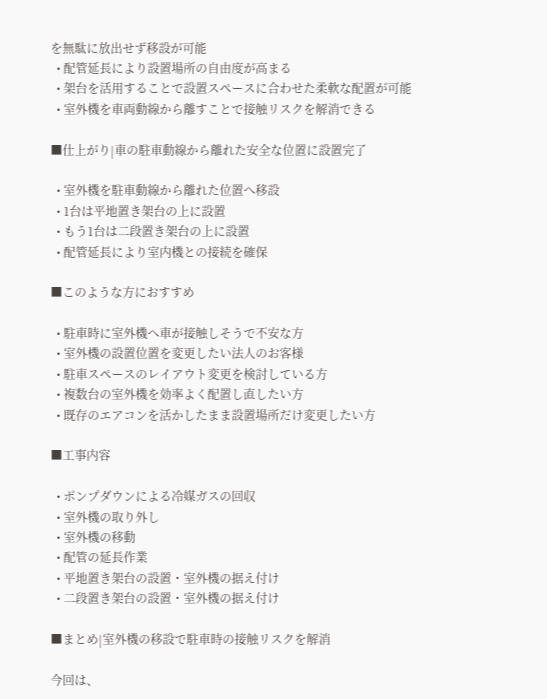を無駄に放出せず移設が可能
  • 配管延長により設置場所の自由度が高まる
  • 架台を活用することで設置スペースに合わせた柔軟な配置が可能
  • 室外機を車両動線から離すことで接触リスクを解消できる

■仕上がり|車の駐車動線から離れた安全な位置に設置完了

  • 室外機を駐車動線から離れた位置へ移設
  • 1台は平地置き架台の上に設置
  • もう1台は二段置き架台の上に設置
  • 配管延長により室内機との接続を確保

■このような方におすすめ

  • 駐車時に室外機へ車が接触しそうで不安な方
  • 室外機の設置位置を変更したい法人のお客様
  • 駐車スペースのレイアウト変更を検討している方
  • 複数台の室外機を効率よく配置し直したい方
  • 既存のエアコンを活かしたまま設置場所だけ変更したい方

■工事内容

  • ポンプダウンによる冷媒ガスの回収
  • 室外機の取り外し
  • 室外機の移動
  • 配管の延長作業
  • 平地置き架台の設置・室外機の据え付け
  • 二段置き架台の設置・室外機の据え付け

■まとめ|室外機の移設で駐車時の接触リスクを解消

今回は、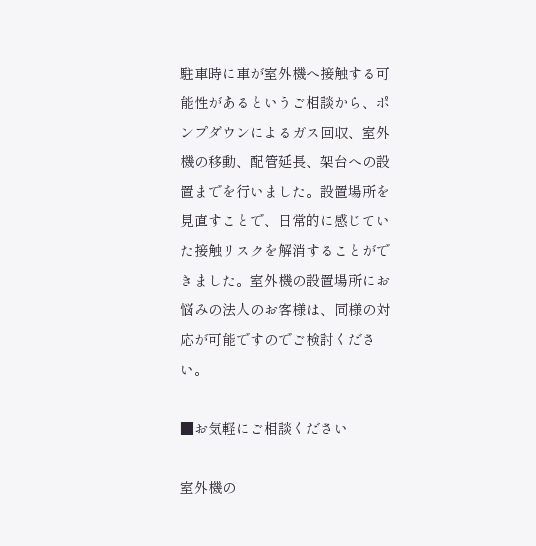駐車時に車が室外機へ接触する可能性があるというご相談から、ポンプダウンによるガス回収、室外機の移動、配管延長、架台への設置までを行いました。設置場所を見直すことで、日常的に感じていた接触リスクを解消することができました。室外機の設置場所にお悩みの法人のお客様は、同様の対応が可能ですのでご検討ください。

■お気軽にご相談ください

室外機の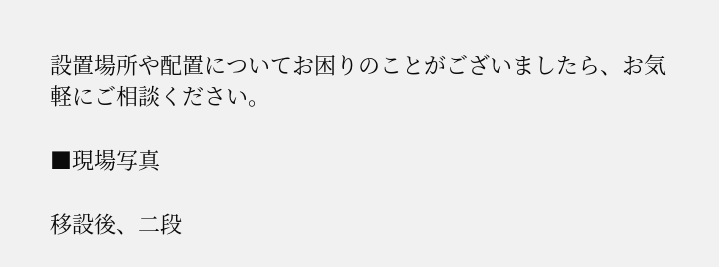設置場所や配置についてお困りのことがございましたら、お気軽にご相談ください。

■現場写真

移設後、二段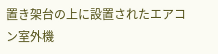置き架台の上に設置されたエアコン室外機